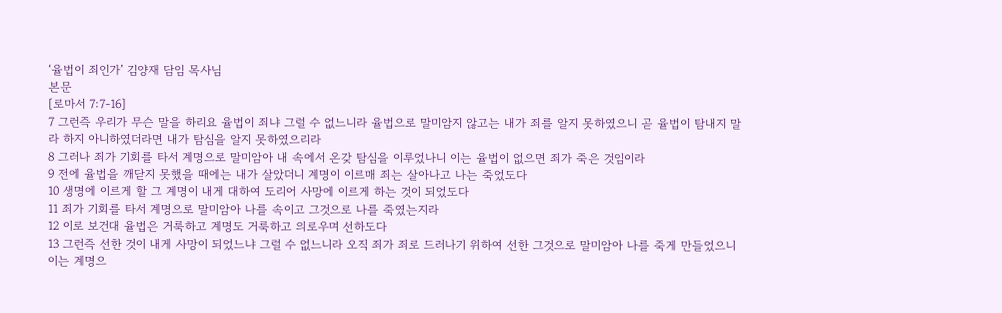‘율법이 죄인가’ 김양재 담임 목사님
본문
[로마서 7:7-16]
7 그런즉 우리가 무슨 말을 하리요 율법이 죄냐 그럴 수 없느니라 율법으로 말미암지 않고는 내가 죄를 알지 못하였으니 곧 율법이 탐내지 말라 하지 아니하였더라면 내가 탐심을 알지 못하였으리라
8 그러나 죄가 기회를 타서 계명으로 말미암아 내 속에서 온갖 탐심을 이루었나니 이는 율법이 없으면 죄가 죽은 것임이라
9 전에 율법을 깨닫지 못했을 때에는 내가 살았더니 계명이 이르매 죄는 살아나고 나는 죽었도다
10 생명에 이르게 할 그 계명이 내게 대하여 도리어 사망에 이르게 하는 것이 되었도다
11 죄가 기회를 타서 계명으로 말미암아 나를 속이고 그것으로 나를 죽였는지라
12 이로 보건대 율법은 거룩하고 계명도 거룩하고 의로우며 선하도다
13 그런즉 선한 것이 내게 사망이 되었느냐 그럴 수 없느니라 오직 죄가 죄로 드러나기 위하여 선한 그것으로 말미암아 나를 죽게 만들었으니 이는 계명으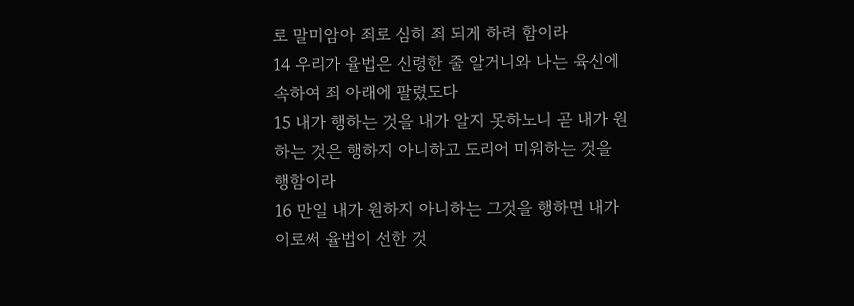로 말미암아 죄로 심히 죄 되게 하려 함이라
14 우리가 율법은 신령한 줄 알거니와 나는 육신에 속하여 죄 아래에 팔렸도다
15 내가 행하는 것을 내가 알지 못하노니 곧 내가 원하는 것은 행하지 아니하고 도리어 미워하는 것을 행함이라
16 만일 내가 원하지 아니하는 그것을 행하면 내가 이로써 율법이 선한 것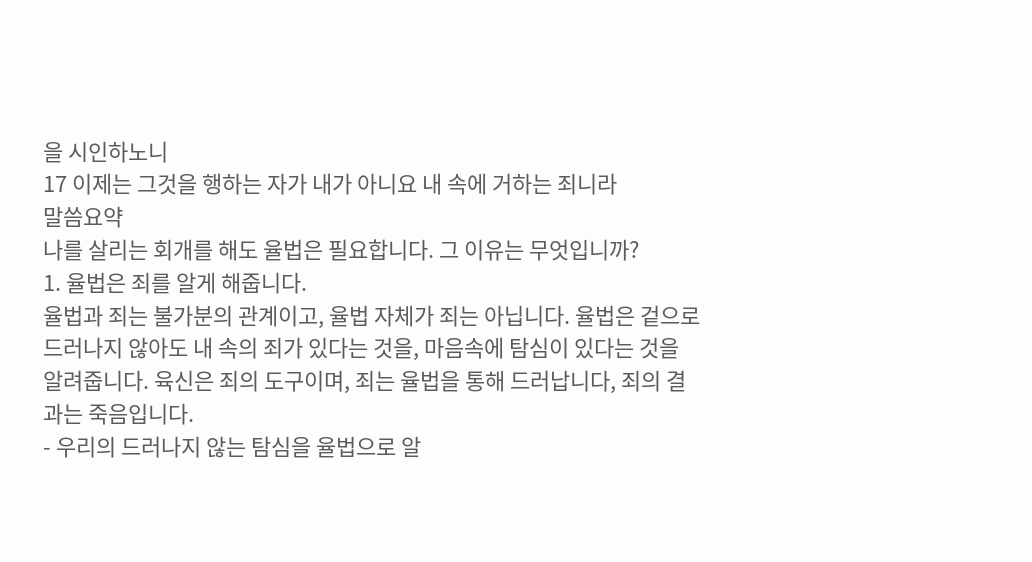을 시인하노니
17 이제는 그것을 행하는 자가 내가 아니요 내 속에 거하는 죄니라
말씀요약
나를 살리는 회개를 해도 율법은 필요합니다. 그 이유는 무엇입니까?
1. 율법은 죄를 알게 해줍니다.
율법과 죄는 불가분의 관계이고, 율법 자체가 죄는 아닙니다. 율법은 겉으로 드러나지 않아도 내 속의 죄가 있다는 것을, 마음속에 탐심이 있다는 것을 알려줍니다. 육신은 죄의 도구이며, 죄는 율법을 통해 드러납니다, 죄의 결과는 죽음입니다.
- 우리의 드러나지 않는 탐심을 율법으로 알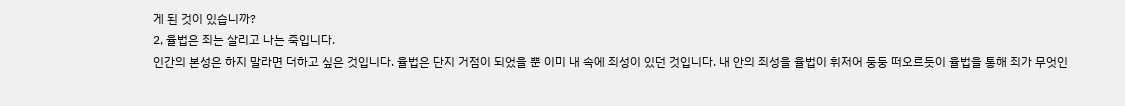게 된 것이 있습니까?
2, 율법은 죄는 살리고 나는 죽입니다.
인간의 본성은 하지 말라면 더하고 싶은 것입니다. 율법은 단지 거점이 되었을 뿐 이미 내 속에 죄성이 있던 것입니다. 내 안의 죄성을 율법이 휘저어 둥둥 떠오르듯이 율법을 통해 죄가 무엇인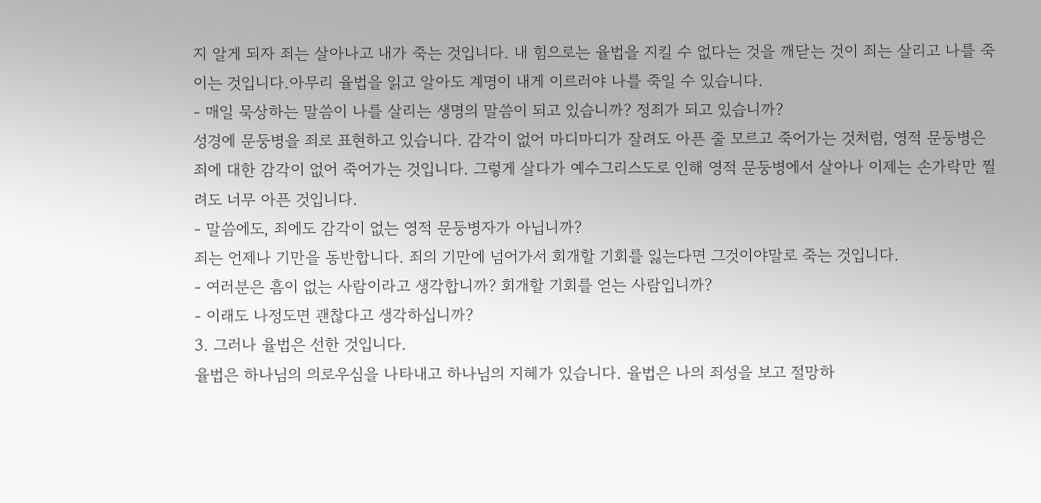지 알게 되자 죄는 살아나고 내가 죽는 것입니다. 내 힘으로는 율법을 지킬 수 없다는 것을 깨닫는 것이 죄는 살리고 나를 죽이는 것입니다.아무리 율법을 읽고 알아도 계명이 내게 이르러야 나를 죽일 수 있습니다.
- 매일 묵상하는 말씀이 나를 살리는 생명의 말씀이 되고 있습니까? 정죄가 되고 있습니까?
성경에 문둥병을 죄로 표현하고 있습니다. 감각이 없어 마디마디가 잘려도 아픈 줄 모르고 죽어가는 것처럼, 영적 문둥병은 죄에 대한 감각이 없어 죽어가는 것입니다. 그렇게 살다가 예수그리스도로 인해 영적 문둥병에서 살아나 이제는 손가락만 찔려도 너무 아픈 것입니다.
- 말씀에도, 죄에도 감각이 없는 영적 문둥병자가 아닙니까?
죄는 언제나 기만을 동반합니다. 죄의 기만에 넘어가서 회개할 기회를 잃는다면 그것이야말로 죽는 것입니다.
- 여러분은 흠이 없는 사람이라고 생각합니까? 회개할 기회를 얻는 사람입니까?
- 이래도 나정도면 괜찮다고 생각하십니까?
3. 그러나 율법은 선한 것입니다.
율법은 하나님의 의로우심을 나타내고 하나님의 지혜가 있습니다. 율법은 나의 죄성을 보고 절망하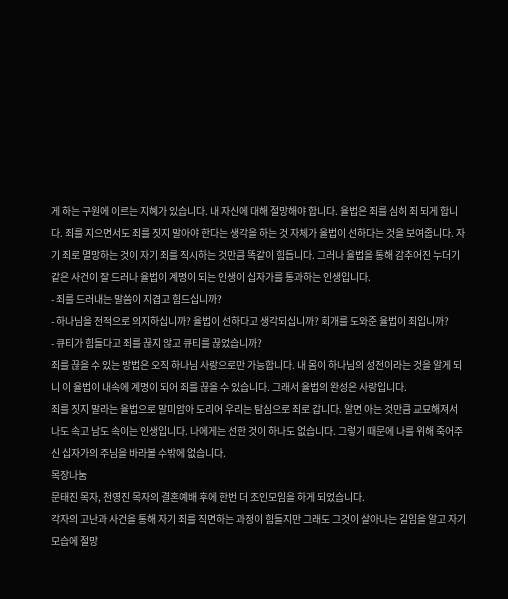게 하는 구원에 이르는 지혜가 있습니다. 내 자신에 대해 절망해야 합니다. 율법은 죄를 심히 죄 되게 합니다. 죄를 지으면서도 죄를 짓지 말아야 한다는 생각을 하는 것 자체가 율법이 선하다는 것을 보여줍니다. 자기 죄로 멸망하는 것이 자기 죄를 직시하는 것만큼 똑같이 힘듭니다. 그러나 율법을 통해 감추어진 누더기 같은 사건이 잘 드러나 율법이 계명이 되는 인생이 십자가를 통과하는 인생입니다.
- 죄를 드러내는 말씀이 지겹고 힘드십니까?
- 하나님을 전적으로 의지하십니까? 율법이 선하다고 생각되십니까? 회개를 도와준 율법이 죄입니까?
- 큐티가 힘들다고 죄를 끊지 않고 큐티를 끊었습니까?
죄를 끊을 수 있는 방법은 오직 하나님 사랑으로만 가능합니다. 내 몸이 하나님의 성전이라는 것을 알게 되니 이 율법이 내속에 계명이 되어 죄를 끊을 수 있습니다. 그래서 율법의 완성은 사랑입니다.
죄를 짓지 말라는 율법으로 말미암아 도리어 우리는 탐심으로 죄로 갑니다. 알면 아는 것만큼 교묘해져서 나도 속고 남도 속이는 인생입니다. 나에게는 선한 것이 하나도 없습니다. 그렇기 때문에 나를 위해 죽어주신 십자가의 주님을 바라볼 수밖에 없습니다.
목장나눔
문태진 목자, 천영진 목자의 결혼예배 후에 한번 더 조인모임을 하게 되었습니다.
각자의 고난과 사건을 통해 자기 죄를 직면하는 과정이 힘들지만 그래도 그것이 살아나는 길임을 알고 자기모습에 절망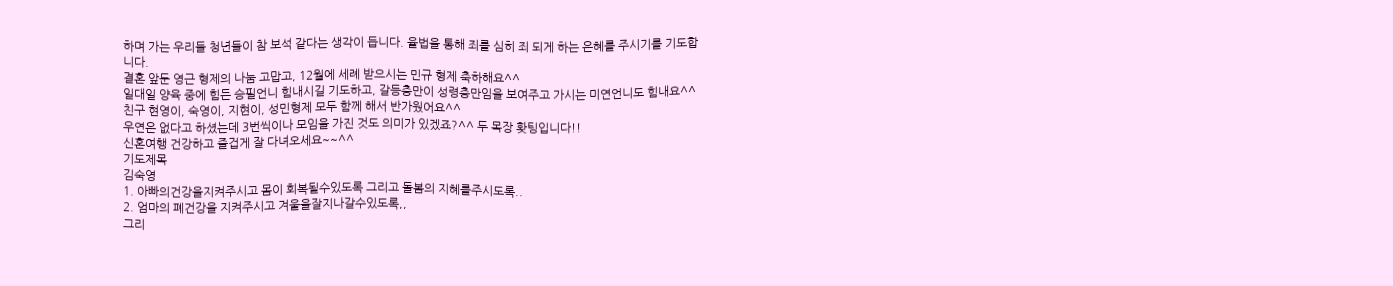하며 가는 우리들 청년들이 참 보석 같다는 생각이 듭니다. 율법을 통해 죄를 심히 죄 되게 하는 은혜를 주시기를 기도합니다.
결혼 앞둔 영근 형제의 나눔 고맙고, 12월에 세례 받으시는 민규 형제 축하해요^^
일대일 양육 중에 힘든 승필언니 힘내시길 기도하고, 갈등충만이 성령충만임을 보여주고 가시는 미연언니도 힘내요^^
친구 현영이, 숙영이, 지현이, 성민형제 모두 함께 해서 반가웠어요^^
우연은 없다고 하셨는데 3번씩이나 모임을 가진 것도 의미가 있겠죠?^^ 두 목장 홧팅입니다!!
신혼여행 건강하고 즐겁게 잘 다녀오세요~~^^
기도제목
김숙영
1. 아빠의건강을지켜주시고 몸이 회복될수있도록 그리고 돌봄의 지혜를주시도록..
2. 엄마의 폐건강을 지켜주시고 겨울을잘지나갈수있도록,,
그리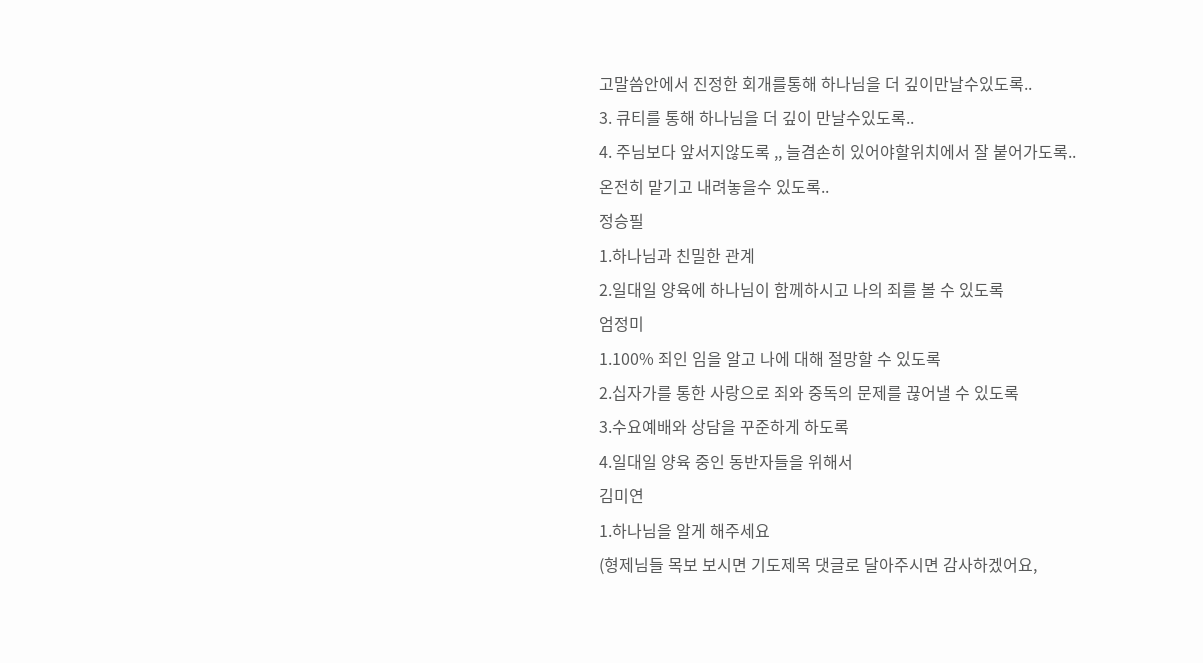고말씀안에서 진정한 회개를통해 하나님을 더 깊이만날수있도록..
3. 큐티를 통해 하나님을 더 깊이 만날수있도록..
4. 주님보다 앞서지않도록 ,, 늘겸손히 있어야할위치에서 잘 붙어가도록..
온전히 맡기고 내려놓을수 있도록..
정승필
1.하나님과 친밀한 관계
2.일대일 양육에 하나님이 함께하시고 나의 죄를 볼 수 있도록
엄정미
1.100% 죄인 임을 알고 나에 대해 절망할 수 있도록
2.십자가를 통한 사랑으로 죄와 중독의 문제를 끊어낼 수 있도록
3.수요예배와 상담을 꾸준하게 하도록
4.일대일 양육 중인 동반자들을 위해서
김미연
1.하나님을 알게 해주세요
(형제님들 목보 보시면 기도제목 댓글로 달아주시면 감사하겠어요,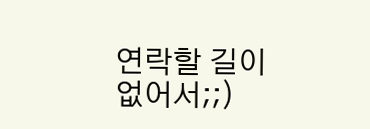연락할 길이 없어서;;)